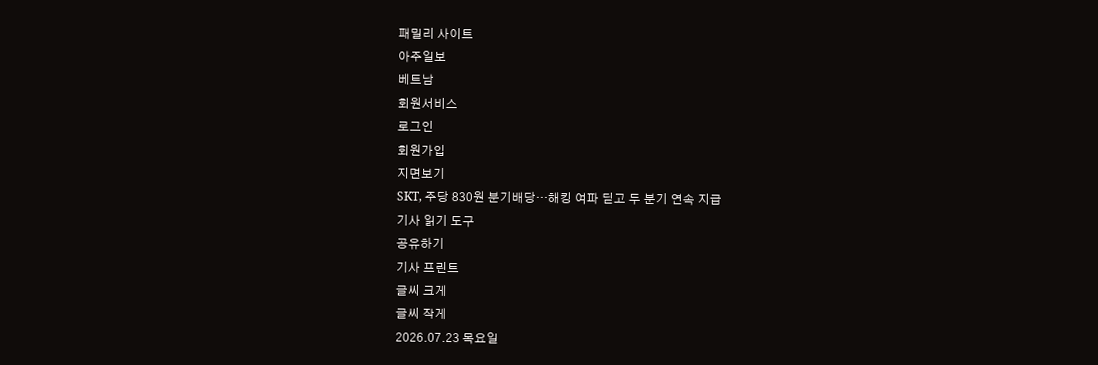패밀리 사이트
아주일보
베트남
회원서비스
로그인
회원가입
지면보기
SKT, 주당 830원 분기배당…해킹 여파 딛고 두 분기 연속 지급
기사 읽기 도구
공유하기
기사 프린트
글씨 크게
글씨 작게
2026.07.23 목요일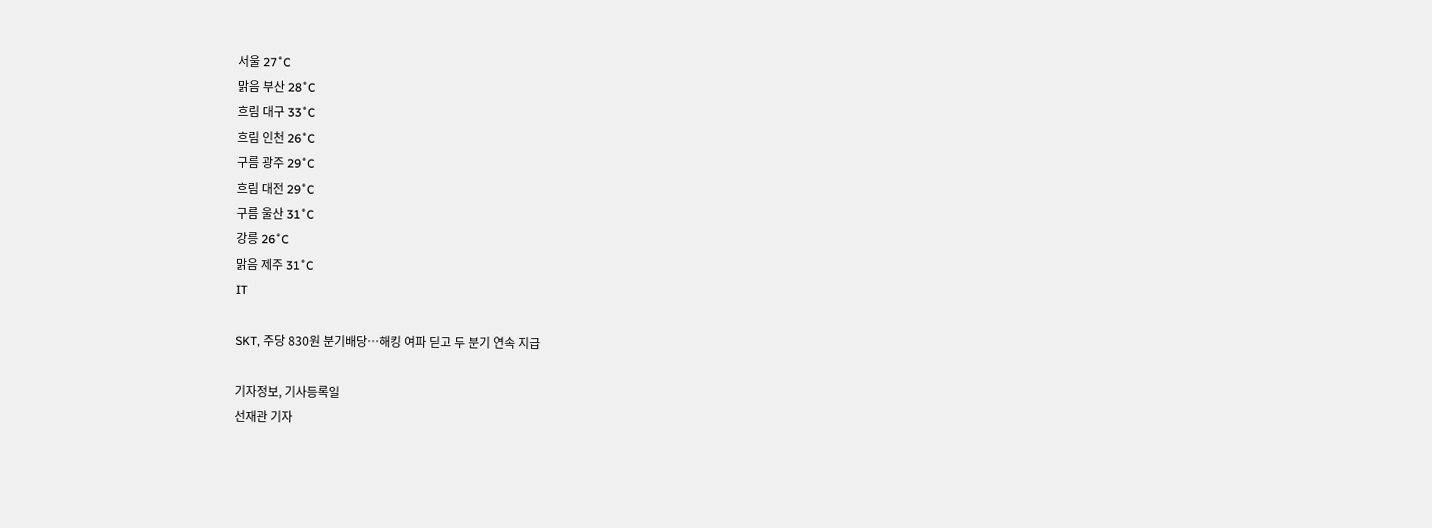서울 27˚C
맑음 부산 28˚C
흐림 대구 33˚C
흐림 인천 26˚C
구름 광주 29˚C
흐림 대전 29˚C
구름 울산 31˚C
강릉 26˚C
맑음 제주 31˚C
IT

SKT, 주당 830원 분기배당…해킹 여파 딛고 두 분기 연속 지급

기자정보, 기사등록일
선재관 기자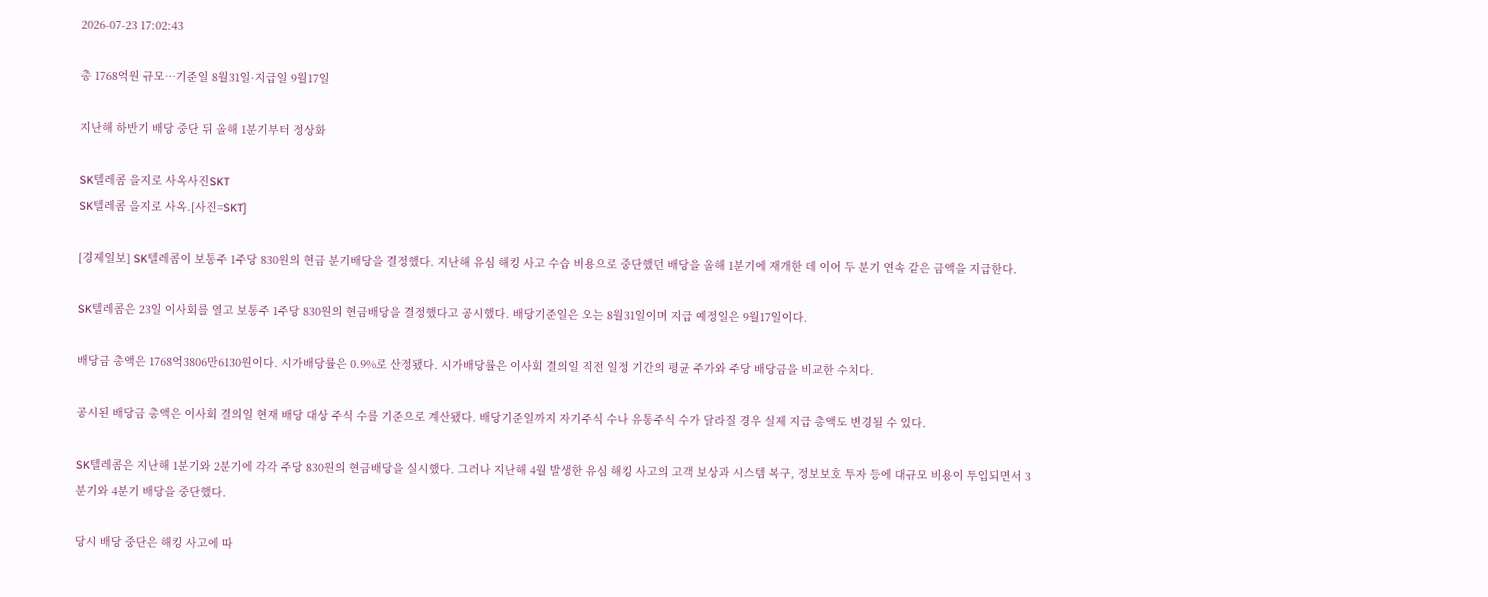2026-07-23 17:02:43

총 1768억원 규모…기준일 8월31일·지급일 9월17일

지난해 하반기 배당 중단 뒤 올해 1분기부터 정상화

SK텔레콤 을지로 사옥사진SKT
SK텔레콤 을지로 사옥.[사진=SKT]

[경제일보] SK텔레콤이 보통주 1주당 830원의 현금 분기배당을 결정했다. 지난해 유심 해킹 사고 수습 비용으로 중단했던 배당을 올해 1분기에 재개한 데 이어 두 분기 연속 같은 금액을 지급한다.

SK텔레콤은 23일 이사회를 열고 보통주 1주당 830원의 현금배당을 결정했다고 공시했다. 배당기준일은 오는 8월31일이며 지급 예정일은 9월17일이다.

배당금 총액은 1768억3806만6130원이다. 시가배당률은 0.9%로 산정됐다. 시가배당률은 이사회 결의일 직전 일정 기간의 평균 주가와 주당 배당금을 비교한 수치다.

공시된 배당금 총액은 이사회 결의일 현재 배당 대상 주식 수를 기준으로 계산됐다. 배당기준일까지 자기주식 수나 유통주식 수가 달라질 경우 실제 지급 총액도 변경될 수 있다.

SK텔레콤은 지난해 1분기와 2분기에 각각 주당 830원의 현금배당을 실시했다. 그러나 지난해 4월 발생한 유심 해킹 사고의 고객 보상과 시스템 복구, 정보보호 투자 등에 대규모 비용이 투입되면서 3분기와 4분기 배당을 중단했다.

당시 배당 중단은 해킹 사고에 따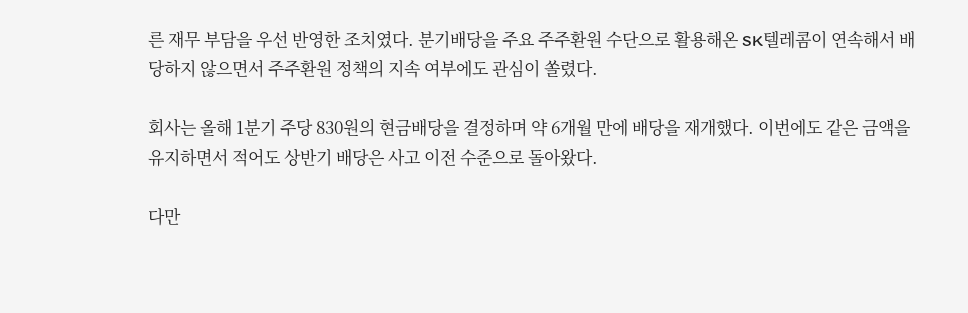른 재무 부담을 우선 반영한 조치였다. 분기배당을 주요 주주환원 수단으로 활용해온 SK텔레콤이 연속해서 배당하지 않으면서 주주환원 정책의 지속 여부에도 관심이 쏠렸다.

회사는 올해 1분기 주당 830원의 현금배당을 결정하며 약 6개월 만에 배당을 재개했다. 이번에도 같은 금액을 유지하면서 적어도 상반기 배당은 사고 이전 수준으로 돌아왔다.

다만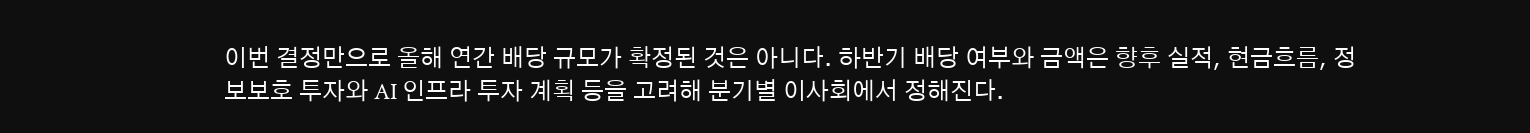이번 결정만으로 올해 연간 배당 규모가 확정된 것은 아니다. 하반기 배당 여부와 금액은 향후 실적, 현금흐름, 정보보호 투자와 AI 인프라 투자 계획 등을 고려해 분기별 이사회에서 정해진다.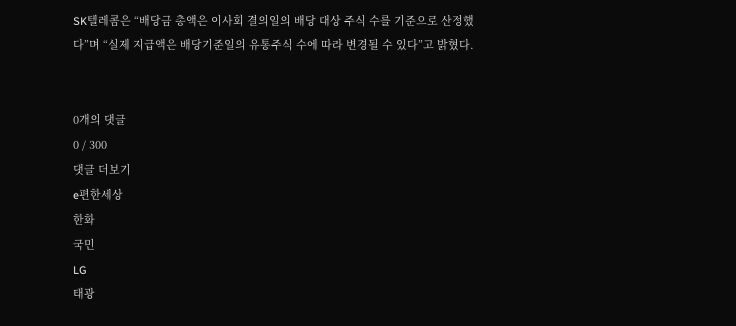SK텔레콤은 “배당금 총액은 이사회 결의일의 배당 대상 주식 수를 기준으로 산정했다”며 “실제 지급액은 배당기준일의 유통주식 수에 따라 변경될 수 있다”고 밝혔다.


0개의 댓글
0 / 300
댓글 더보기
e편한세상
한화
국민
LG
태광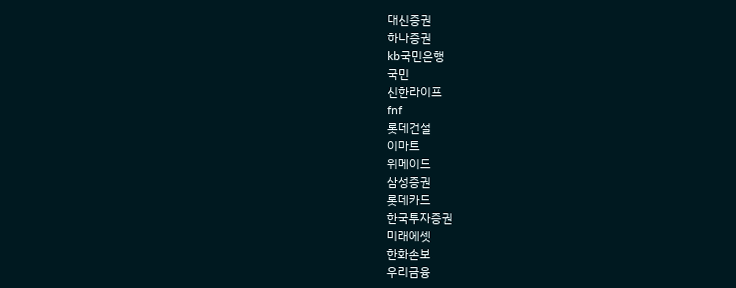대신증권
하나증권
kb국민은행
국민
신한라이프
fnf
롯데건설
이마트
위메이드
삼성증권
롯데카드
한국투자증권
미래에셋
한화손보
우리금융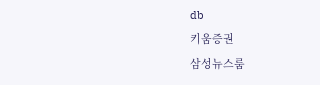db
키움증권
삼성뉴스룸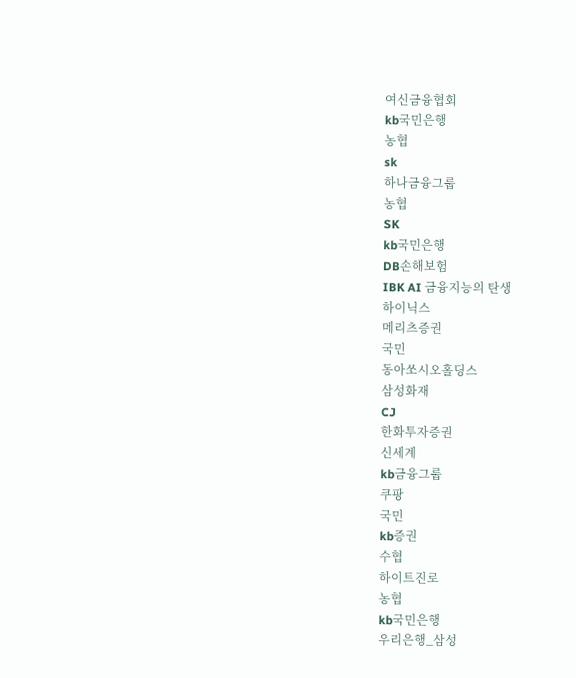여신금융협회
kb국민은행
농협
sk
하나금융그룹
농협
SK
kb국민은행
DB손해보험
IBK AI 금융지능의 탄생
하이닉스
메리츠증권
국민
동아쏘시오홀딩스
삼성화재
CJ
한화투자증권
신세계
kb금융그룹
쿠팡
국민
kb증권
수협
하이트진로
농협
kb국민은행
우리은행_삼성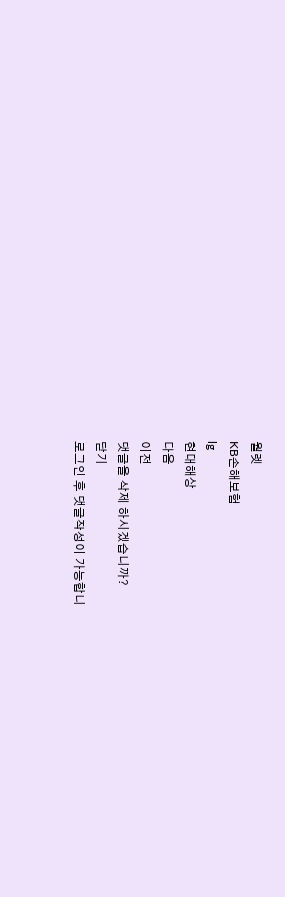월렛
KB손해보험
lg
현대해상
다음
이전
댓글을 삭제 하시겠습니까?
닫기
로그인 후 댓글작성이 가능합니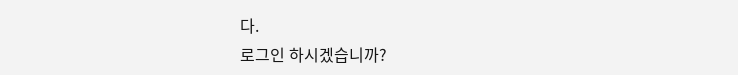다.
로그인 하시겠습니까?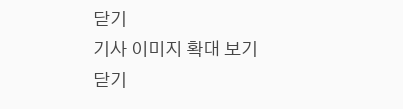닫기
기사 이미지 확대 보기
닫기